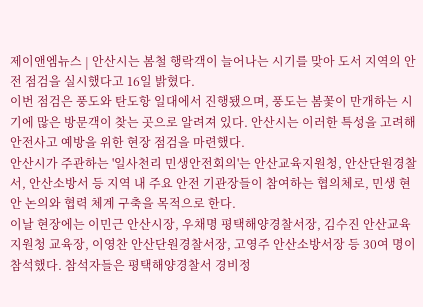제이앤엠뉴스 | 안산시는 봄철 행락객이 늘어나는 시기를 맞아 도서 지역의 안전 점검을 실시했다고 16일 밝혔다.
이번 점검은 풍도와 탄도항 일대에서 진행됐으며, 풍도는 봄꽃이 만개하는 시기에 많은 방문객이 찾는 곳으로 알려져 있다. 안산시는 이러한 특성을 고려해 안전사고 예방을 위한 현장 점검을 마련했다.
안산시가 주관하는 '일사천리 민생안전회의'는 안산교육지원청, 안산단원경찰서, 안산소방서 등 지역 내 주요 안전 기관장들이 참여하는 협의체로, 민생 현안 논의와 협력 체계 구축을 목적으로 한다.
이날 현장에는 이민근 안산시장, 우채명 평택해양경찰서장, 김수진 안산교육지원청 교육장, 이영찬 안산단원경찰서장, 고영주 안산소방서장 등 30여 명이 참석했다. 참석자들은 평택해양경찰서 경비정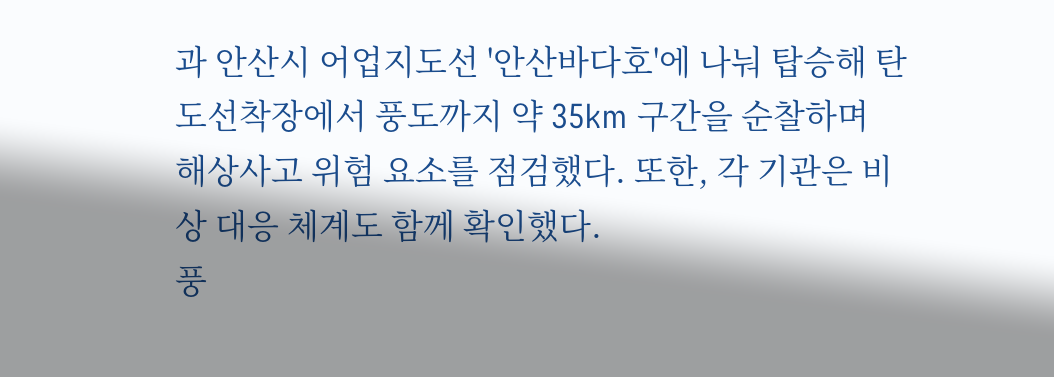과 안산시 어업지도선 '안산바다호'에 나눠 탑승해 탄도선착장에서 풍도까지 약 35km 구간을 순찰하며 해상사고 위험 요소를 점검했다. 또한, 각 기관은 비상 대응 체계도 함께 확인했다.
풍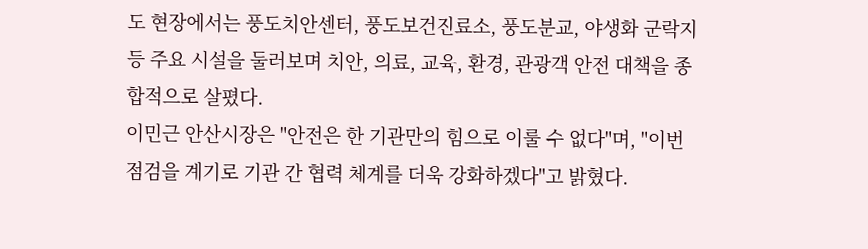도 현장에서는 풍도치안센터, 풍도보건진료소, 풍도분교, 야생화 군락지 등 주요 시설을 둘러보며 치안, 의료, 교육, 환경, 관광객 안전 대책을 종합적으로 살폈다.
이민근 안산시장은 "안전은 한 기관만의 힘으로 이룰 수 없다"며, "이번 점검을 계기로 기관 간 협력 체계를 더욱 강화하겠다"고 밝혔다.